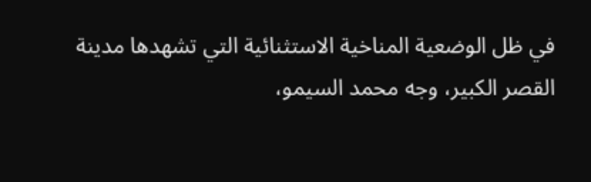في ظل الوضعية المناخية الاستثنائية التي تشهدها مدينة القصر الكبير، وجه محمد السيمو،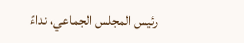رئيس المجلس الجماعي، نداءً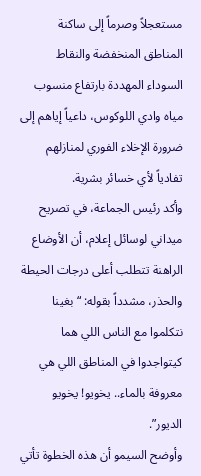مستعجلاً وصرماً إلى ساكنة المناطق المنخفضة والنقاط السوداء المهددة بارتفاع منسوب مياه وادي اللوكوس، داعياً إياهم إلى ضرورة الإخلاء الفوري لمنازلهم تفادياً لأي خسائر بشرية.
وأكد رئيس الجماعة، في تصريح ميداني لوسائل إعلام، أن الأوضاع الراهنة تتطلب أعلى درجات الحيطة والحذر، مشدداً بقوله: “بغينا نتكلموا مع الناس اللي هما كيتواجدوا في المناطق اللي هي معروفة بالماء.. يخويو! يخويو الديور”.
وأوضح السيمو أن هذه الخطوة تأتي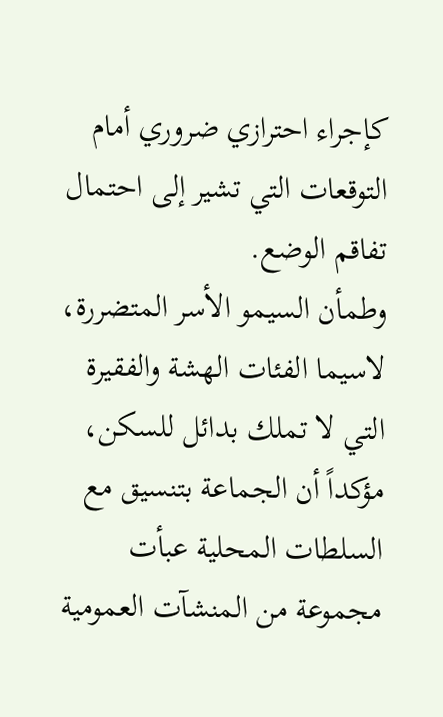كإجراء احترازي ضروري أمام التوقعات التي تشير إلى احتمال تفاقم الوضع.
وطمأن السيمو الأسر المتضررة، لاسيما الفئات الهشة والفقيرة التي لا تملك بدائل للسكن، مؤكداً أن الجماعة بتنسيق مع السلطات المحلية عبأت مجموعة من المنشآت العمومية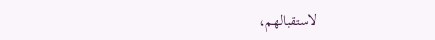لاستقبالهم،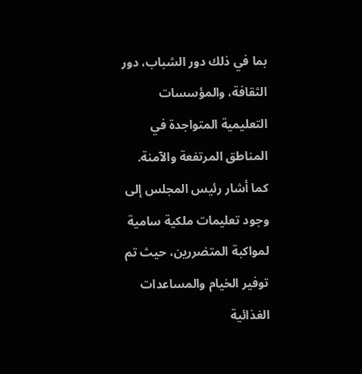بما في ذلك دور الشباب، دور الثقافة، والمؤسسات التعليمية المتواجدة في المناطق المرتفعة والآمنة.
كما أشار رئيس المجلس إلى وجود تعليمات ملكية سامية لمواكبة المتضررين، حيث تم توفير الخيام والمساعدات الغذائية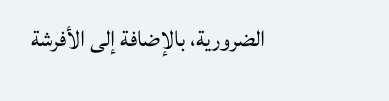الضرورية، بالإضافة إلى الأفرشة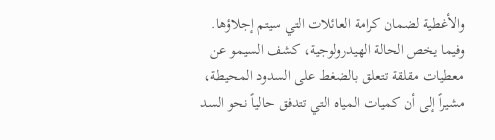والأغطية لضمان كرامة العائلات التي سيتم إجلاؤها.
وفيما يخص الحالة الهيدرولوجية، كشف السيمو عن معطيات مقلقة تتعلق بالضغط على السدود المحيطة، مشيراً إلى أن كميات المياه التي تتدفق حالياً نحو السد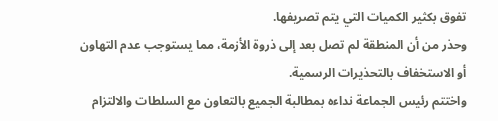تفوق بكثير الكميات التي يتم تصريفها.
وحذر من أن المنطقة لم تصل بعد إلى ذروة الأزمة، مما يستوجب عدم التهاون أو الاستخفاف بالتحذيرات الرسمية.
واختتم رئيس الجماعة نداءه بمطالبة الجميع بالتعاون مع السلطات والالتزام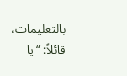بالتعليمات، قائلاً: “يا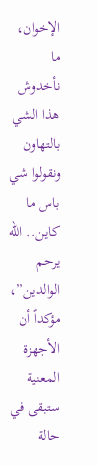الإخوان، ما نأخدوش هذا الشي بالتهاون ونقولوا شي باس ما كاين.. الله يرحم الوالدين”، مؤكداً أن الأجهزة المعنية ستبقى في حالة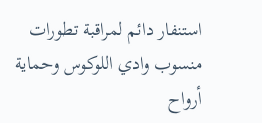استنفار دائم لمراقبة تطورات منسوب وادي اللوكوس وحماية أرواح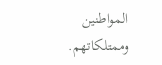المواطنين وممتلكاتهم.